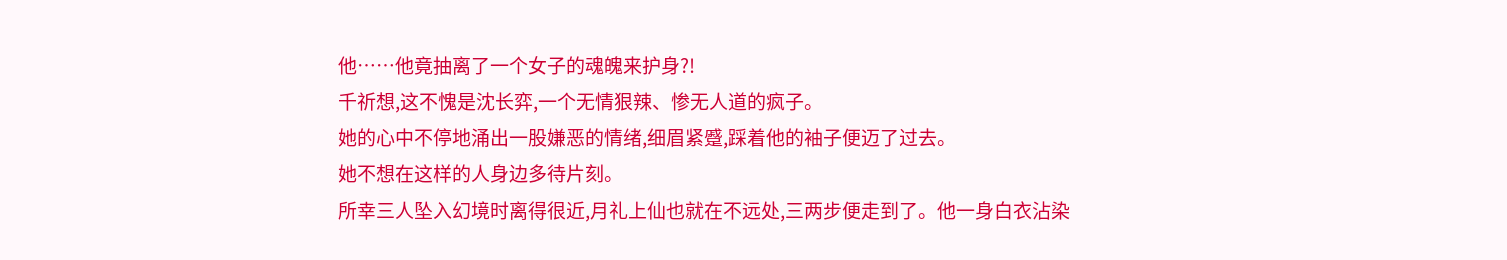他……他竟抽离了一个女子的魂魄来护身?!
千祈想,这不愧是沈长弈,一个无情狠辣、惨无人道的疯子。
她的心中不停地涌出一股嫌恶的情绪,细眉紧蹙,踩着他的袖子便迈了过去。
她不想在这样的人身边多待片刻。
所幸三人坠入幻境时离得很近,月礼上仙也就在不远处,三两步便走到了。他一身白衣沾染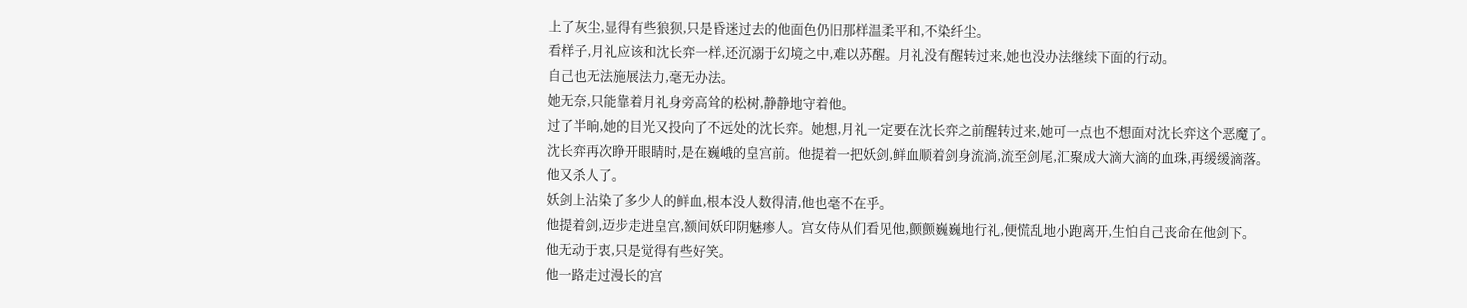上了灰尘,显得有些狼狈,只是昏迷过去的他面色仍旧那样温柔平和,不染纤尘。
看样子,月礼应该和沈长弈一样,还沉溺于幻境之中,难以苏醒。月礼没有醒转过来,她也没办法继续下面的行动。
自己也无法施展法力,毫无办法。
她无奈,只能靠着月礼身旁高耸的松树,静静地守着他。
过了半晌,她的目光又投向了不远处的沈长弈。她想,月礼一定要在沈长弈之前醒转过来,她可一点也不想面对沈长弈这个恶魔了。
沈长弈再次睁开眼睛时,是在巍峨的皇宫前。他提着一把妖剑,鲜血顺着剑身流淌,流至剑尾,汇聚成大滴大滴的血珠,再缓缓滴落。
他又杀人了。
妖剑上沾染了多少人的鲜血,根本没人数得清,他也毫不在乎。
他提着剑,迈步走进皇宫,额间妖印阴魅瘆人。宫女侍从们看见他,颤颤巍巍地行礼,便慌乱地小跑离开,生怕自己丧命在他剑下。
他无动于衷,只是觉得有些好笑。
他一路走过漫长的宫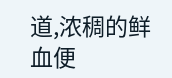道,浓稠的鲜血便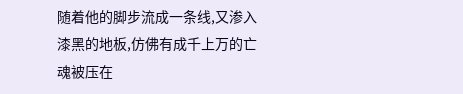随着他的脚步流成一条线,又渗入漆黑的地板,仿佛有成千上万的亡魂被压在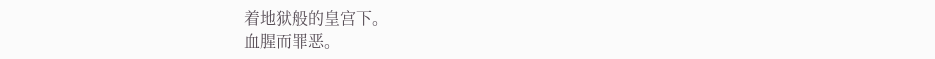着地狱般的皇宫下。
血腥而罪恶。